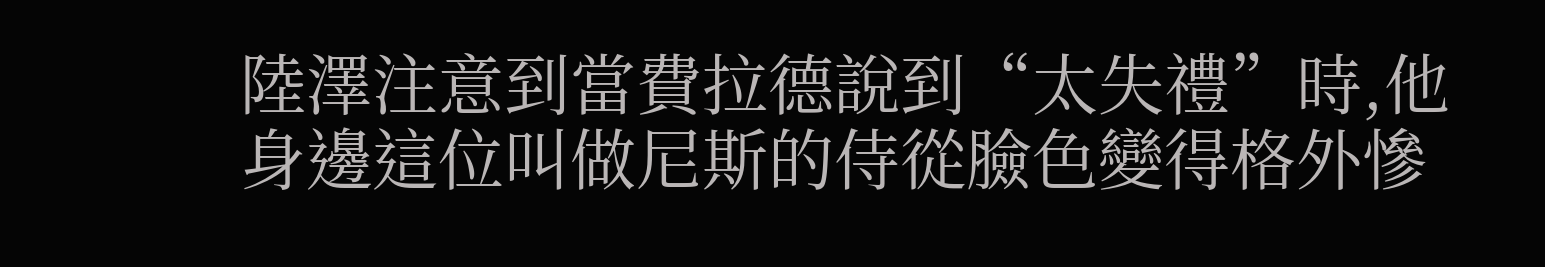陸澤注意到當費拉德說到“太失禮”時,他身邊這位叫做尼斯的侍從臉色變得格外慘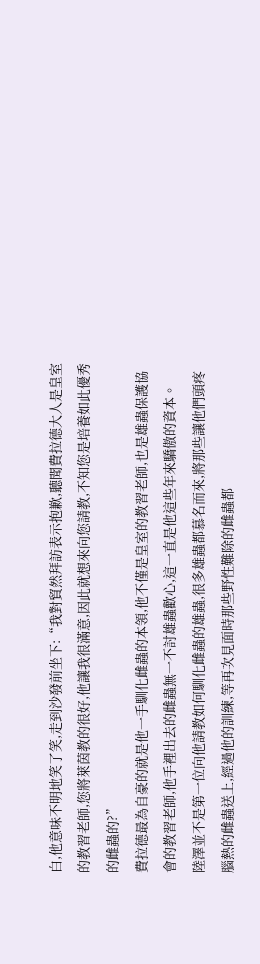白,他意味不明地笑了笑,走到沙發前坐下:“我對貿然拜訪表示抱歉,聽聞費拉德大人是皇室的教習老師,您將萊茵教的很好,他讓我很滿意,因此就想來向您請教,不知您是培養如此優秀的雌蟲的?”
費拉德最為自豪的就是他一手馴化雌蟲的本領,他不僅是皇室的教習老師,也是雄蟲保護協會的教習老師,他手裡出去的雌蟲無一不討雄蟲歡心,這一直是他這些年來驕傲的資本。
陸澤並不是第一位向他請教如何馴化雌蟲的雄蟲,很多雄蟲都慕名而來,將那些讓他們頭疼腦熱的雌蟲送上,經過他的訓練,等再次見面時那些野性難除的雌蟲都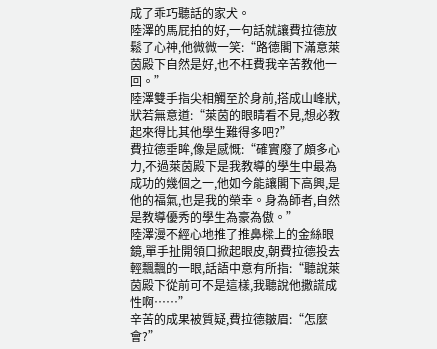成了乖巧聽話的家犬。
陸澤的馬屁拍的好,一句話就讓費拉德放鬆了心神,他微微一笑:“路德閣下滿意萊茵殿下自然是好,也不枉費我辛苦教他一回。”
陸澤雙手指尖相觸至於身前,搭成山峰狀,狀若無意道:“萊茵的眼睛看不見,想必教起來得比其他學生難得多吧?”
費拉德垂眸,像是感慨:“確實廢了頗多心力,不過萊茵殿下是我教導的學生中最為成功的幾個之一,他如今能讓閣下高興,是他的福氣,也是我的榮幸。身為師者,自然是教導優秀的學生為豪為傲。”
陸澤漫不經心地推了推鼻樑上的金絲眼鏡,單手扯開領口掀起眼皮,朝費拉德投去輕飄飄的一眼,話語中意有所指:“聽說萊茵殿下從前可不是這樣,我聽說他撒謊成性啊……”
辛苦的成果被質疑,費拉德皺眉:“怎麼會?”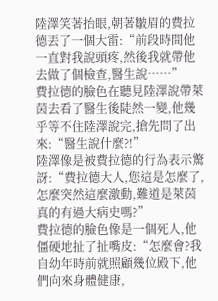陸澤笑著抬眼,朝著皺眉的費拉德丟了一個大雷:“前段時間他一直對我說頭疼,然後我就帶他去做了個檢查,醫生說……”
費拉德的臉色在聽見陸澤說帶萊茵去看了醫生後陡然一變,他幾乎等不住陸澤說完,搶先問了出來:“醫生說什麼?!”
陸澤像是被費拉德的行為表示驚訝:“費拉德大人,您這是怎麼了,怎麼突然這麼激動,難道是萊茵真的有過大病史嗎?”
費拉德的臉色像是一個死人,他僵硬地扯了扯嘴皮:“怎麼會?我自幼年時前就照顧幾位殿下,他們向來身體健康,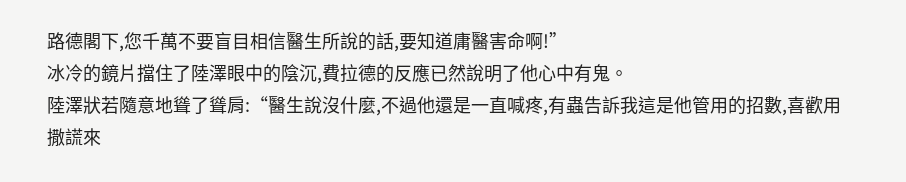路德閣下,您千萬不要盲目相信醫生所說的話,要知道庸醫害命啊!”
冰冷的鏡片擋住了陸澤眼中的陰沉,費拉德的反應已然說明了他心中有鬼。
陸澤狀若隨意地聳了聳肩:“醫生說沒什麼,不過他還是一直喊疼,有蟲告訴我這是他管用的招數,喜歡用撒謊來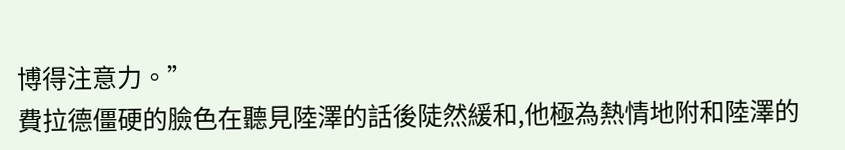博得注意力。”
費拉德僵硬的臉色在聽見陸澤的話後陡然緩和,他極為熱情地附和陸澤的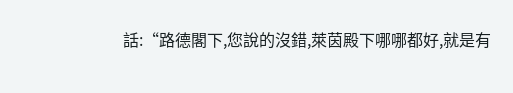話:“路德閣下,您說的沒錯,萊茵殿下哪哪都好,就是有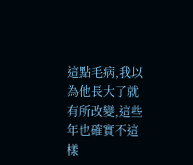這點毛病,我以為他長大了就有所改變,這些年也確實不這樣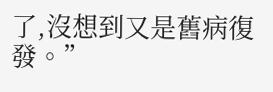了,沒想到又是舊病復發。”